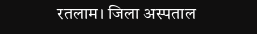रतलाम। जिला अस्पताल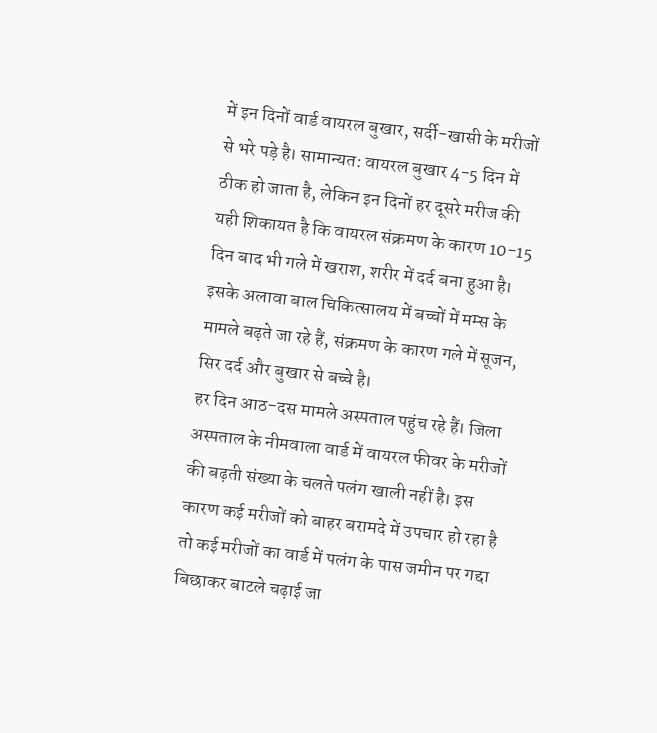में इन दिनों वार्ड वायरल बुखार, सर्दी-खासी के मरीजों से भरे पड़े है। सामान्यत: वायरल बुखार 4-5 दिन में ठीक हो जाता है, लेकिन इन दिनों हर दूसरे मरीज की यही शिकायत है कि वायरल संक्रमण के कारण 10-15 दिन बाद भी गले में खराश, शरीर में दर्द बना हुआ है। इसके अलावा बाल चिकित्सालय में बच्चों में मम्स के मामले बढ़ते जा रहे हैं, संक्रमण के कारण गले में सूजन, सिर दर्द और बुखार से बच्चे है।
हर दिन आठ-दस मामले अस्पताल पहुंच रहे हैं। जिला अस्पताल के नीमवाला वार्ड में वायरल फीवर के मरीजों की बढ़ती संख्या के चलते पलंग खाली नहीं है। इस कारण कई मरीजों को बाहर बरामदे में उपचार हो रहा है तो कई मरीजों का वार्ड में पलंग के पास जमीन पर गद्दा बिछाकर बाटले चढ़ाई जा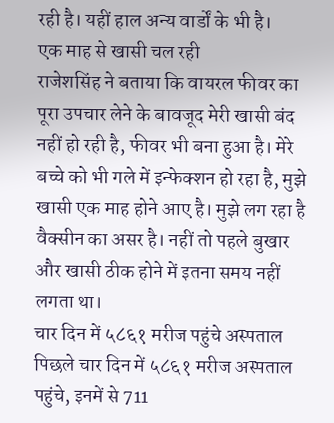रही है। यहीं हाल अन्य वार्डों के भी है।
एक माह से खासी चल रही
राजेशसिंह ने बताया कि वायरल फीवर का पूरा उपचार लेने के बावजूद मेरी खासी बंद नहीं हो रही है, फीवर भी बना हुआ है। मेरे बच्चे को भी गले में इन्फेक्शन हो रहा है, मुझे खासी एक माह होने आए है। मुझे लग रहा है वैक्सीन का असर है। नहीं तो पहले बुखार और खासी ठीक होने में इतना समय नहीं लगता था।
चार दिन में ५८६१ मरीज पहुंचे अस्पताल
पिछले चार दिन में ५८६१ मरीज अस्पताल पहुंचे, इनमें से 711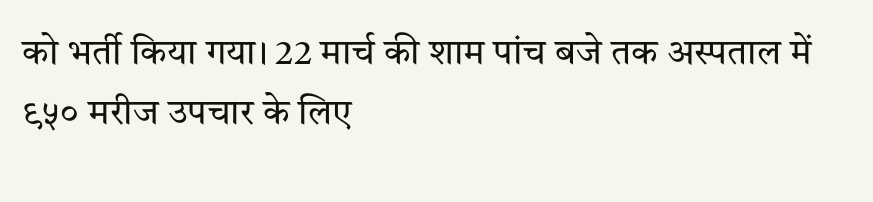को भर्ती किया गया। 22 मार्च की शाम पांच बजे तक अस्पताल में ९५० मरीज उपचार के लिए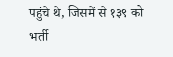पहुंचे थे, जिसमें से १३९ को भर्ती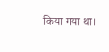किया गया था।